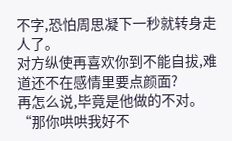不字,恐怕周思凝下一秒就转身走人了。
对方纵使再喜欢你到不能自拔,难道还不在感情里要点颜面?
再怎么说,毕竟是他做的不对。
“那你哄哄我好不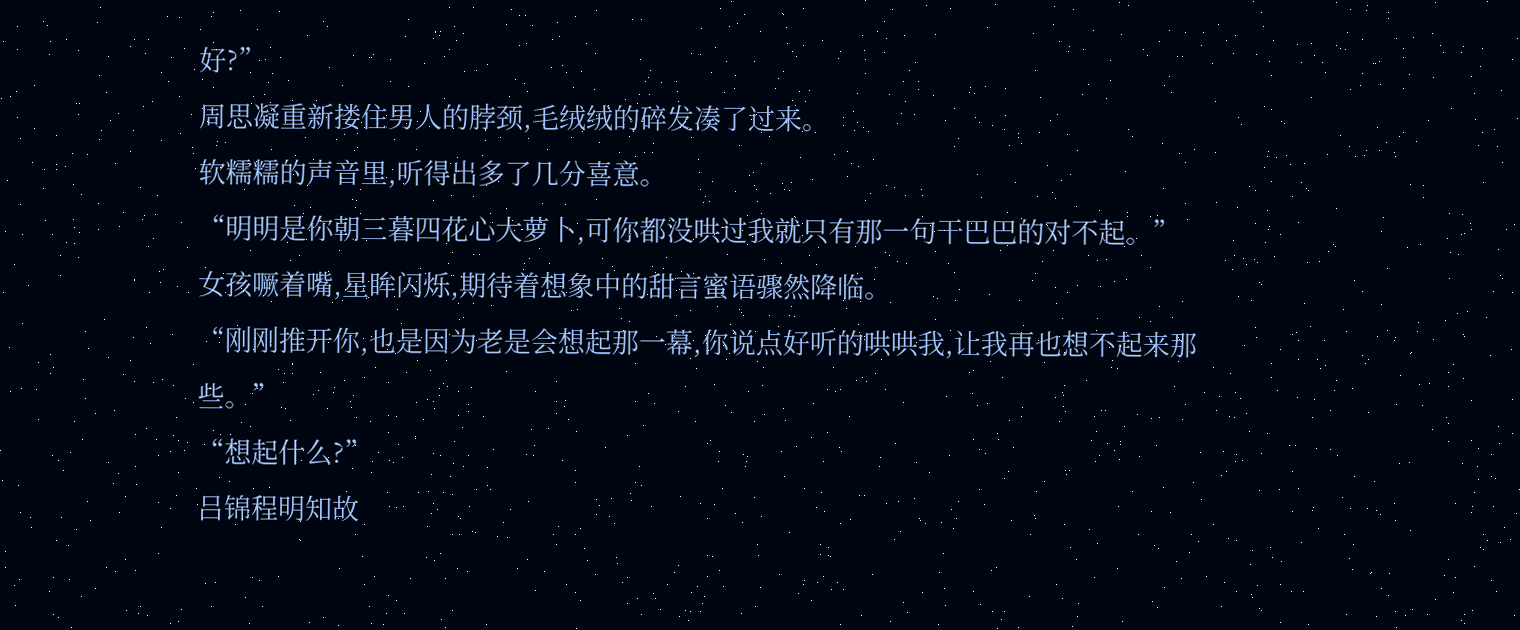好?”
周思凝重新搂住男人的脖颈,毛绒绒的碎发凑了过来。
软糯糯的声音里,听得出多了几分喜意。
“明明是你朝三暮四花心大萝卜,可你都没哄过我就只有那一句干巴巴的对不起。”
女孩噘着嘴,星眸闪烁,期待着想象中的甜言蜜语骤然降临。
“刚刚推开你,也是因为老是会想起那一幕,你说点好听的哄哄我,让我再也想不起来那些。”
“想起什么?”
吕锦程明知故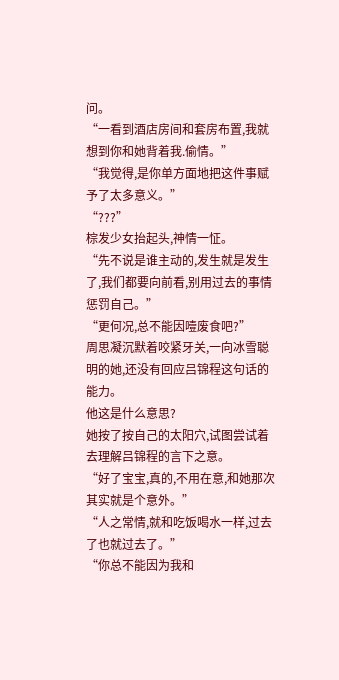问。
“一看到酒店房间和套房布置,我就想到你和她背着我.偷情。”
“我觉得,是你单方面地把这件事赋予了太多意义。”
“???”
棕发少女抬起头,神情一怔。
“先不说是谁主动的,发生就是发生了,我们都要向前看,别用过去的事情惩罚自己。”
“更何况,总不能因噎废食吧?”
周思凝沉默着咬紧牙关,一向冰雪聪明的她,还没有回应吕锦程这句话的能力。
他这是什么意思?
她按了按自己的太阳穴,试图尝试着去理解吕锦程的言下之意。
“好了宝宝,真的,不用在意,和她那次其实就是个意外。”
“人之常情,就和吃饭喝水一样,过去了也就过去了。”
“你总不能因为我和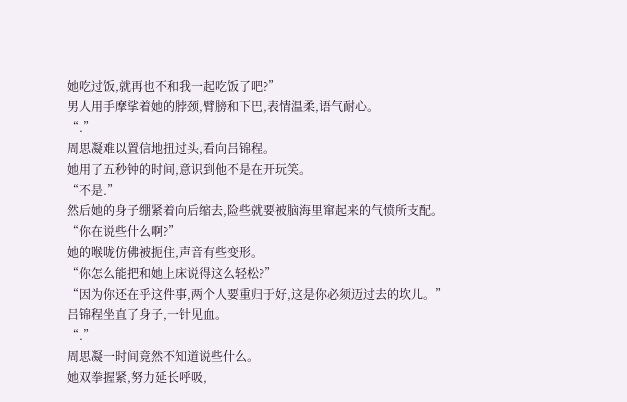她吃过饭,就再也不和我一起吃饭了吧?”
男人用手摩挲着她的脖颈,臂膀和下巴,表情温柔,语气耐心。
“.”
周思凝难以置信地扭过头,看向吕锦程。
她用了五秒钟的时间,意识到他不是在开玩笑。
“不是.”
然后她的身子绷紧着向后缩去,险些就要被脑海里窜起来的气愤所支配。
“你在说些什么啊?”
她的喉咙仿佛被扼住,声音有些变形。
“你怎么能把和她上床说得这么轻松?”
“因为你还在乎这件事,两个人要重归于好,这是你必须迈过去的坎儿。”
吕锦程坐直了身子,一针见血。
“.”
周思凝一时间竟然不知道说些什么。
她双拳握紧,努力延长呼吸,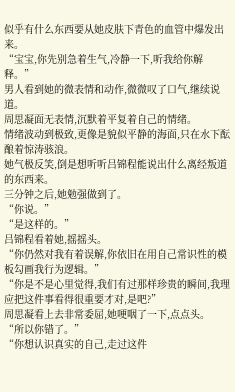似乎有什么东西要从她皮肤下青色的血管中爆发出来。
“宝宝,你先别急着生气,冷静一下,听我给你解释。”
男人看到她的微表情和动作,微微叹了口气,继续说道。
周思凝面无表情,沉默着平复着自己的情绪。
情绪波动到极致,更像是貌似平静的海面,只在水下酝酿着惊涛骇浪。
她气极反笑,倒是想听听吕锦程能说出什么离经叛道的东西来。
三分钟之后,她勉强做到了。
“你说。”
“是这样的。”
吕锦程看着她,摇摇头。
“你仍然对我有着误解,你依旧在用自己常识性的模板勾画我行为逻辑。”
“你是不是心里觉得,我们有过那样珍贵的瞬间,我理应把这件事看得很重要才对,是吧?”
周思凝看上去非常委屈,她哽咽了一下,点点头。
“所以你错了。”
“你想认识真实的自己,走过这件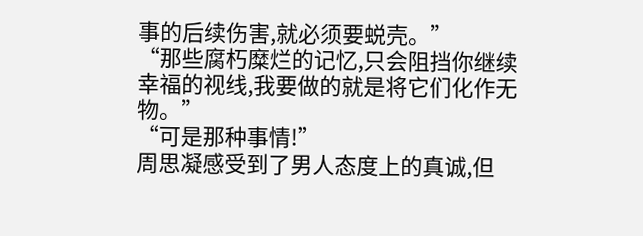事的后续伤害,就必须要蜕壳。”
“那些腐朽糜烂的记忆,只会阻挡你继续幸福的视线,我要做的就是将它们化作无物。”
“可是那种事情!”
周思凝感受到了男人态度上的真诚,但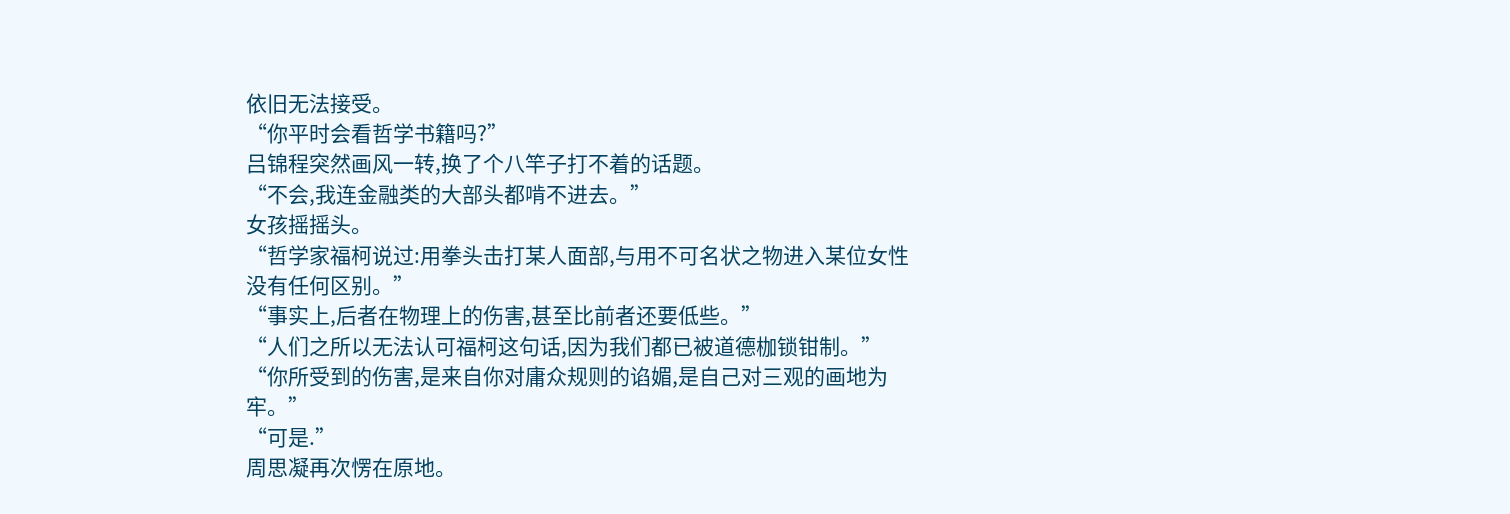依旧无法接受。
“你平时会看哲学书籍吗?”
吕锦程突然画风一转,换了个八竿子打不着的话题。
“不会,我连金融类的大部头都啃不进去。”
女孩摇摇头。
“哲学家福柯说过:用拳头击打某人面部,与用不可名状之物进入某位女性没有任何区别。”
“事实上,后者在物理上的伤害,甚至比前者还要低些。”
“人们之所以无法认可福柯这句话,因为我们都已被道德枷锁钳制。”
“你所受到的伤害,是来自你对庸众规则的谄媚,是自己对三观的画地为牢。”
“可是.”
周思凝再次愣在原地。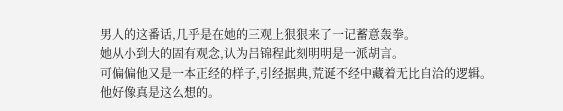男人的这番话,几乎是在她的三观上狠狠来了一记蓄意轰拳。
她从小到大的固有观念,认为吕锦程此刻明明是一派胡言。
可偏偏他又是一本正经的样子,引经据典,荒诞不经中藏着无比自洽的逻辑。
他好像真是这么想的。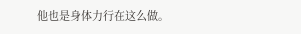他也是身体力行在这么做。